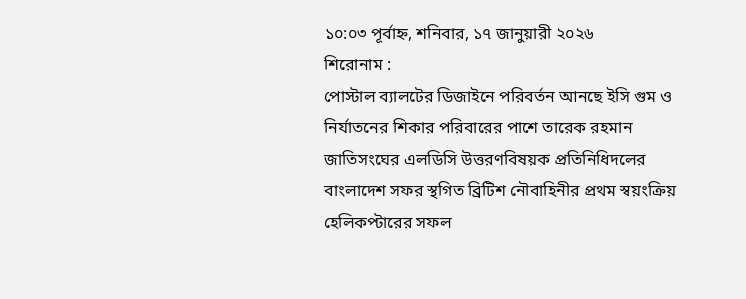১০:০৩ পূর্বাহ্ন, শনিবার, ১৭ জানুয়ারী ২০২৬
শিরোনাম :
পোস্টাল ব্যালটের ডিজাইনে পরিবর্তন আনছে ইসি গুম ও নির্যাতনের শিকার পরিবারের পাশে তারেক রহমান জাতিসংঘের এলডিসি উত্তরণবিষয়ক প্রতিনিধিদলের বাংলাদেশ সফর স্থগিত ব্রিটিশ নৌবাহিনীর প্রথম স্বয়ংক্রিয় হেলিকপ্টারের সফল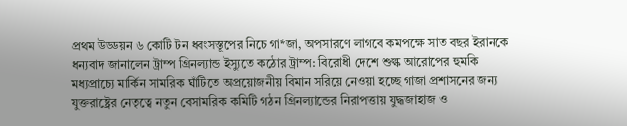প্রথম উড্ডয়ন ৬ কোটি টন ধ্বংসস্তূপের নিচে গা*জা, অপসারণে লাগবে কমপক্ষে সাত বছর ইরানকে ধন্যবাদ জানালেন ট্রাম্প গ্রিনল্যান্ড ইস্যুতে কঠোর ট্রাম্প: বিরোধী দেশে শুল্ক আরোপের হুমকি মধ্যপ্রাচ্যে মার্কিন সামরিক ঘাঁটিতে অপ্রয়োজনীয় বিমান সরিয়ে নেওয়া হচ্ছে গাজা প্রশাসনের জন্য যুক্তরাষ্ট্রের নেতৃত্বে নতুন বেসামরিক কমিটি গঠন গ্রিনল্যান্ডের নিরাপত্তায় যুদ্ধজাহাজ ও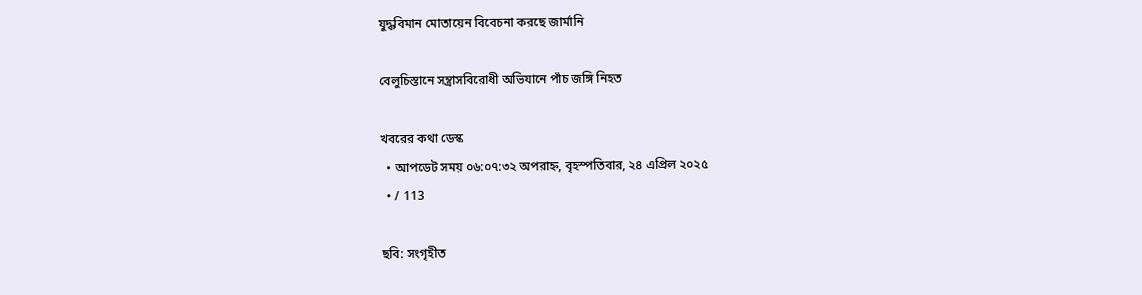যুদ্ধবিমান মোতায়েন বিবেচনা করছে জার্মানি

বেলুচিস্তানে সন্ত্রাসবিরোধী অভিযানে পাঁচ জঙ্গি নিহত

খবরের কথা ডেস্ক
  • আপডেট সময় ০৬:০৭:৩২ অপরাহ্ন, বৃহস্পতিবার, ২৪ এপ্রিল ২০২৫
  • / 113

ছবি: সংগৃহীত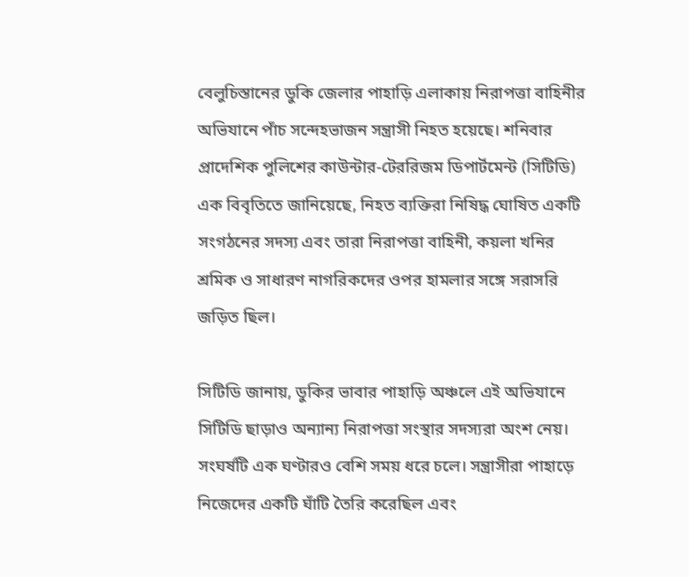বেলুচিস্তানের ডুকি জেলার পাহাড়ি এলাকায় নিরাপত্তা বাহিনীর অভিযানে পাঁচ সন্দেহভাজন সন্ত্রাসী নিহত হয়েছে। শনিবার প্রাদেশিক পুলিশের কাউন্টার-টেররিজম ডিপার্টমেন্ট (সিটিডি) এক বিবৃতিতে জানিয়েছে, নিহত ব্যক্তিরা নিষিদ্ধ ঘোষিত একটি সংগঠনের সদস্য এবং তারা নিরাপত্তা বাহিনী, কয়লা খনির শ্রমিক ও সাধারণ নাগরিকদের ওপর হামলার সঙ্গে সরাসরি জড়িত ছিল।

সিটিডি জানায়, ডুকির ভাবার পাহাড়ি অঞ্চলে এই অভিযানে সিটিডি ছাড়াও অন্যান্য নিরাপত্তা সংস্থার সদস্যরা অংশ নেয়। সংঘর্ষটি এক ঘণ্টারও বেশি সময় ধরে চলে। সন্ত্রাসীরা পাহাড়ে নিজেদের একটি ঘাঁটি তৈরি করেছিল এবং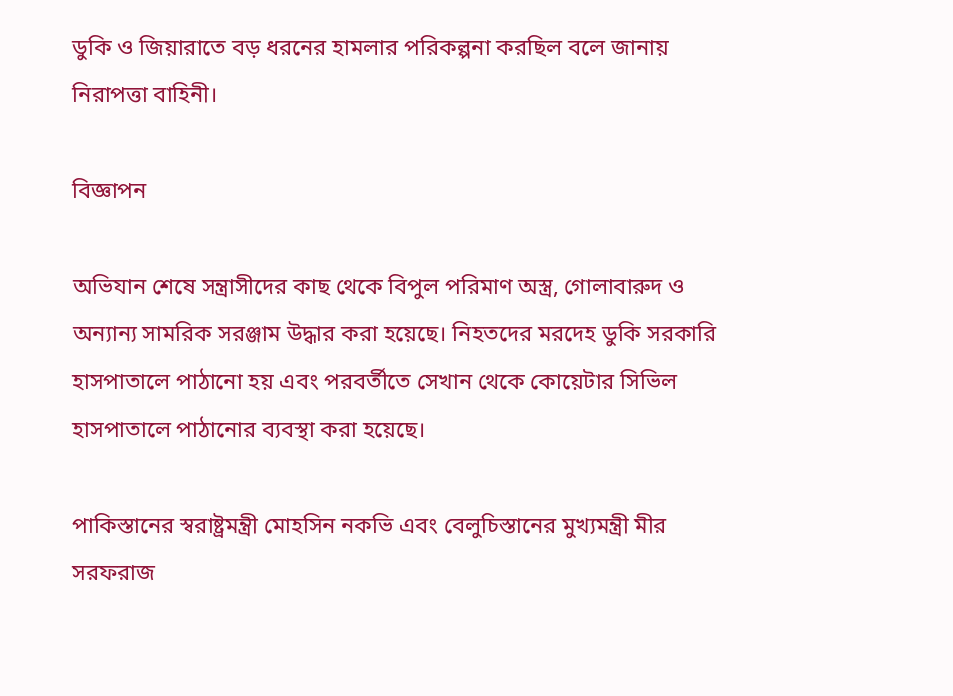ডুকি ও জিয়ারাতে বড় ধরনের হামলার পরিকল্পনা করছিল বলে জানায় নিরাপত্তা বাহিনী।

বিজ্ঞাপন

অভিযান শেষে সন্ত্রাসীদের কাছ থেকে বিপুল পরিমাণ অস্ত্র, গোলাবারুদ ও অন্যান্য সামরিক সরঞ্জাম উদ্ধার করা হয়েছে। নিহতদের মরদেহ ডুকি সরকারি হাসপাতালে পাঠানো হয় এবং পরবর্তীতে সেখান থেকে কোয়েটার সিভিল হাসপাতালে পাঠানোর ব্যবস্থা করা হয়েছে।

পাকিস্তানের স্বরাষ্ট্রমন্ত্রী মোহসিন নকভি এবং বেলুচিস্তানের মুখ্যমন্ত্রী মীর সরফরাজ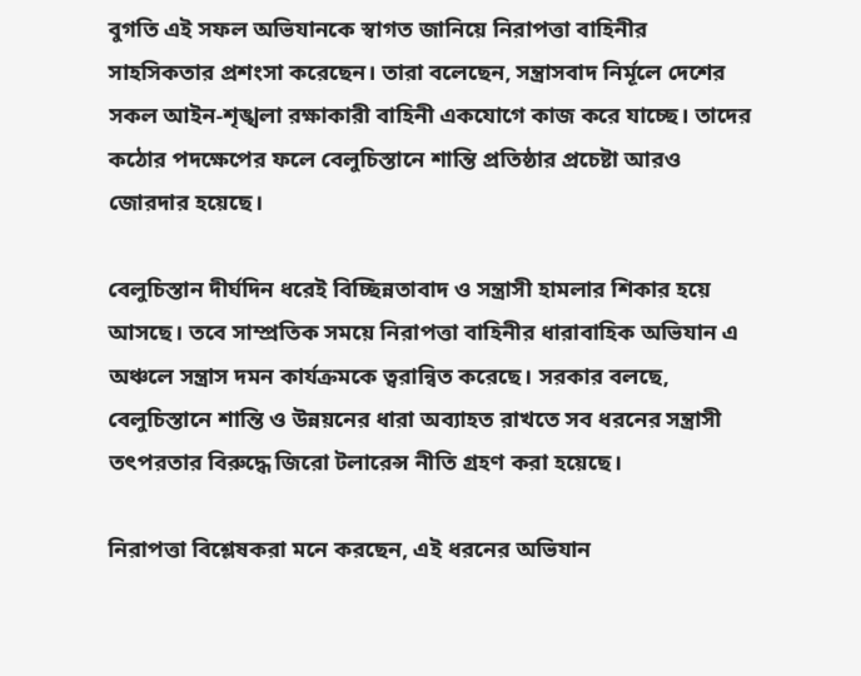বুগতি এই সফল অভিযানকে স্বাগত জানিয়ে নিরাপত্তা বাহিনীর সাহসিকতার প্রশংসা করেছেন। তারা বলেছেন, সন্ত্রাসবাদ নির্মূলে দেশের সকল আইন-শৃঙ্খলা রক্ষাকারী বাহিনী একযোগে কাজ করে যাচ্ছে। তাদের কঠোর পদক্ষেপের ফলে বেলুচিস্তানে শান্তি প্রতিষ্ঠার প্রচেষ্টা আরও জোরদার হয়েছে।

বেলুচিস্তান দীর্ঘদিন ধরেই বিচ্ছিন্নতাবাদ ও সন্ত্রাসী হামলার শিকার হয়ে আসছে। তবে সাম্প্রতিক সময়ে নিরাপত্তা বাহিনীর ধারাবাহিক অভিযান এ অঞ্চলে সন্ত্রাস দমন কার্যক্রমকে ত্বরান্বিত করেছে। সরকার বলছে, বেলুচিস্তানে শান্তি ও উন্নয়নের ধারা অব্যাহত রাখতে সব ধরনের সন্ত্রাসী তৎপরতার বিরুদ্ধে জিরো টলারেন্স নীতি গ্রহণ করা হয়েছে।

নিরাপত্তা বিশ্লেষকরা মনে করছেন, এই ধরনের অভিযান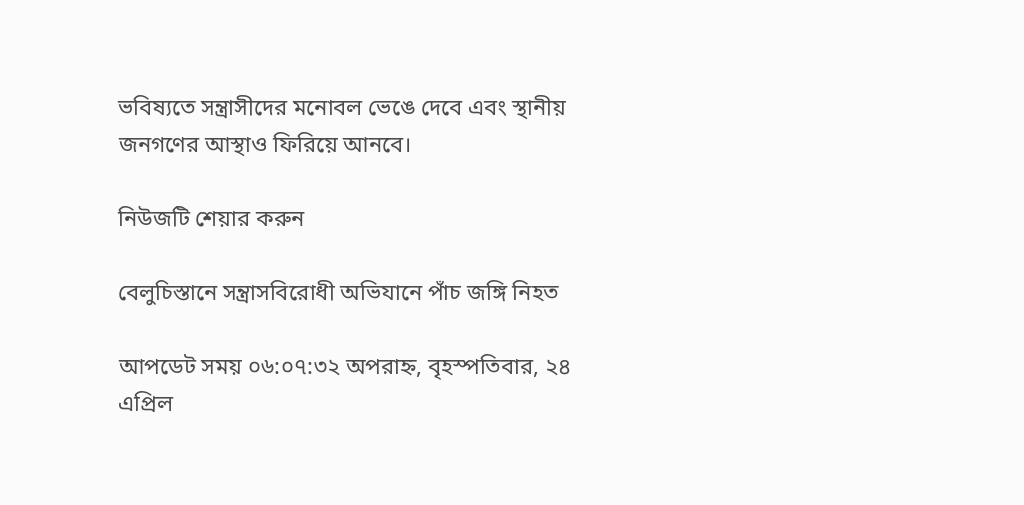ভবিষ্যতে সন্ত্রাসীদের মনোবল ভেঙে দেবে এবং স্থানীয় জনগণের আস্থাও ফিরিয়ে আনবে।

নিউজটি শেয়ার করুন

বেলুচিস্তানে সন্ত্রাসবিরোধী অভিযানে পাঁচ জঙ্গি নিহত

আপডেট সময় ০৬:০৭:৩২ অপরাহ্ন, বৃহস্পতিবার, ২৪ এপ্রিল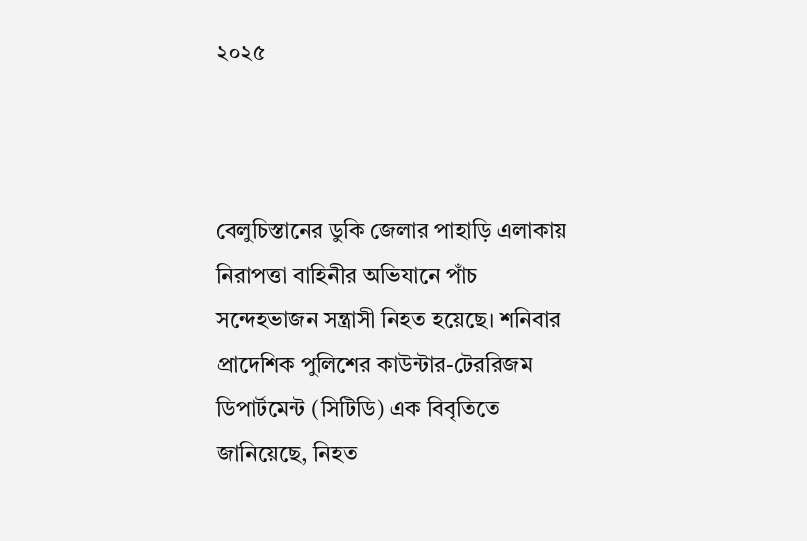২০২৫



বেলুচিস্তানের ডুকি জেলার পাহাড়ি এলাকায় নিরাপত্তা বাহিনীর অভিযানে পাঁচ সন্দেহভাজন সন্ত্রাসী নিহত হয়েছে। শনিবার প্রাদেশিক পুলিশের কাউন্টার-টেররিজম ডিপার্টমেন্ট (সিটিডি) এক বিবৃতিতে জানিয়েছে, নিহত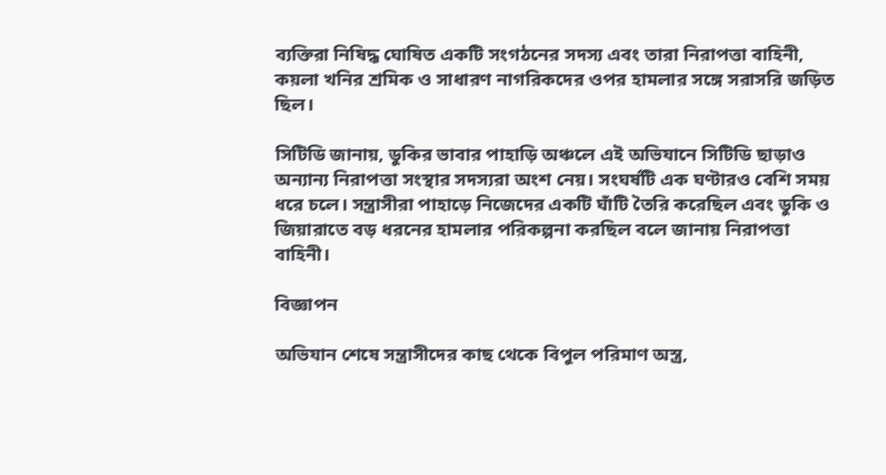ব্যক্তিরা নিষিদ্ধ ঘোষিত একটি সংগঠনের সদস্য এবং তারা নিরাপত্তা বাহিনী, কয়লা খনির শ্রমিক ও সাধারণ নাগরিকদের ওপর হামলার সঙ্গে সরাসরি জড়িত ছিল।

সিটিডি জানায়, ডুকির ভাবার পাহাড়ি অঞ্চলে এই অভিযানে সিটিডি ছাড়াও অন্যান্য নিরাপত্তা সংস্থার সদস্যরা অংশ নেয়। সংঘর্ষটি এক ঘণ্টারও বেশি সময় ধরে চলে। সন্ত্রাসীরা পাহাড়ে নিজেদের একটি ঘাঁটি তৈরি করেছিল এবং ডুকি ও জিয়ারাতে বড় ধরনের হামলার পরিকল্পনা করছিল বলে জানায় নিরাপত্তা বাহিনী।

বিজ্ঞাপন

অভিযান শেষে সন্ত্রাসীদের কাছ থেকে বিপুল পরিমাণ অস্ত্র,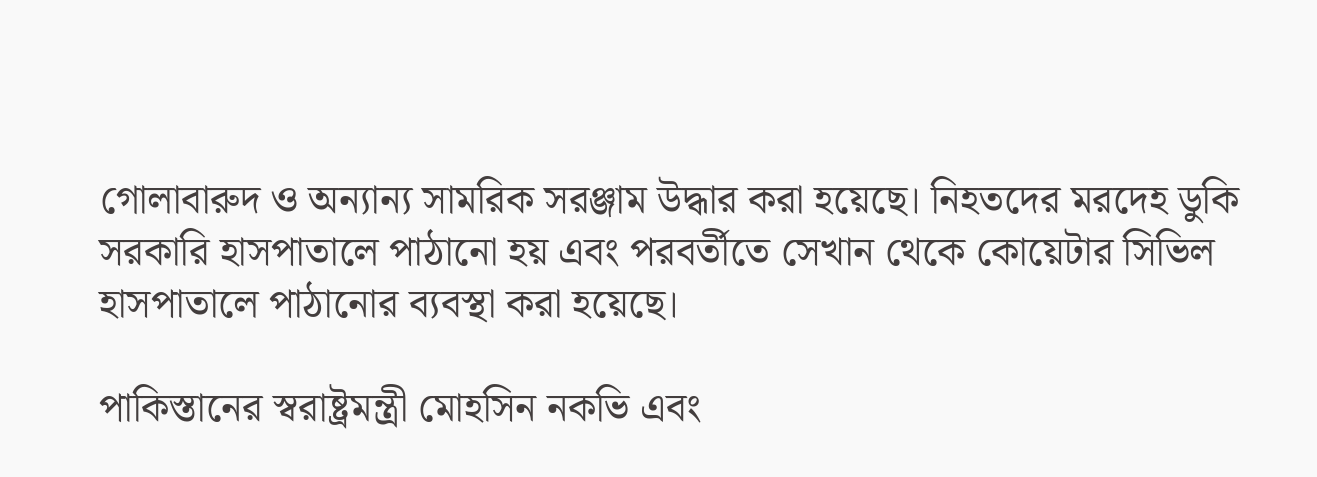গোলাবারুদ ও অন্যান্য সামরিক সরঞ্জাম উদ্ধার করা হয়েছে। নিহতদের মরদেহ ডুকি সরকারি হাসপাতালে পাঠানো হয় এবং পরবর্তীতে সেখান থেকে কোয়েটার সিভিল হাসপাতালে পাঠানোর ব্যবস্থা করা হয়েছে।

পাকিস্তানের স্বরাষ্ট্রমন্ত্রী মোহসিন নকভি এবং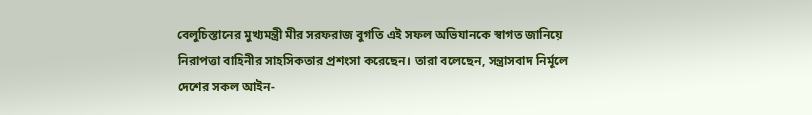বেলুচিস্তানের মুখ্যমন্ত্রী মীর সরফরাজ বুগতি এই সফল অভিযানকে স্বাগত জানিয়ে নিরাপত্তা বাহিনীর সাহসিকতার প্রশংসা করেছেন। তারা বলেছেন, সন্ত্রাসবাদ নির্মূলে দেশের সকল আইন-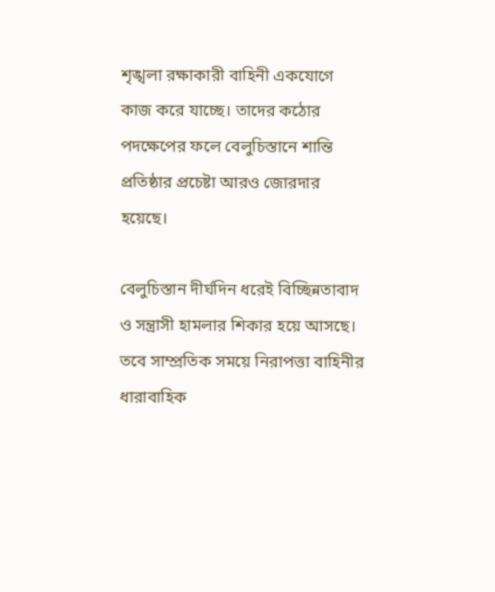শৃঙ্খলা রক্ষাকারী বাহিনী একযোগে কাজ করে যাচ্ছে। তাদের কঠোর পদক্ষেপের ফলে বেলুচিস্তানে শান্তি প্রতিষ্ঠার প্রচেষ্টা আরও জোরদার হয়েছে।

বেলুচিস্তান দীর্ঘদিন ধরেই বিচ্ছিন্নতাবাদ ও সন্ত্রাসী হামলার শিকার হয়ে আসছে। তবে সাম্প্রতিক সময়ে নিরাপত্তা বাহিনীর ধারাবাহিক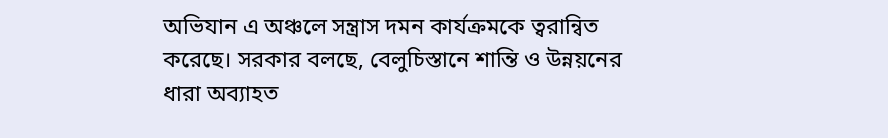অভিযান এ অঞ্চলে সন্ত্রাস দমন কার্যক্রমকে ত্বরান্বিত করেছে। সরকার বলছে, বেলুচিস্তানে শান্তি ও উন্নয়নের ধারা অব্যাহত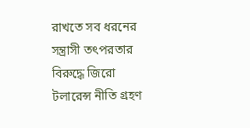রাখতে সব ধরনের সন্ত্রাসী তৎপরতার বিরুদ্ধে জিরো টলারেন্স নীতি গ্রহণ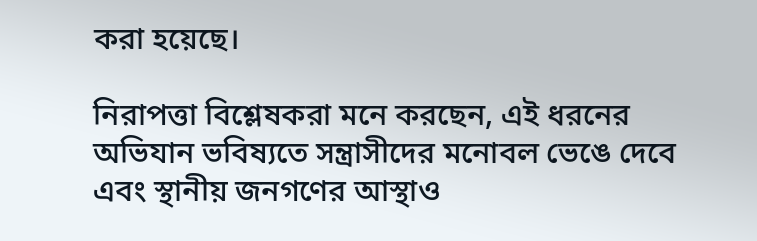করা হয়েছে।

নিরাপত্তা বিশ্লেষকরা মনে করছেন, এই ধরনের অভিযান ভবিষ্যতে সন্ত্রাসীদের মনোবল ভেঙে দেবে এবং স্থানীয় জনগণের আস্থাও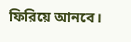ফিরিয়ে আনবে।